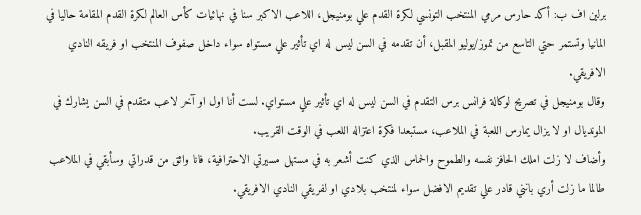برلين اف ب: أكد حارس مرمي المنتخب التونسي لكرة القدم علي بومنيجل، اللاعب الاكبر سنا في نهائيات كأس العالم لكرة القدم المقامة حاليا في المانيا وتستمر حتي التاسع من تموز/يوليو المقبل، أن تقدمه في السن ليس له اي تأثير علي مستواه سواء داخل صفوف المنتخب او فريقه النادي الافريقي.
وقال بومنيجل في تصريح لوكالة فرانس برس التقدم في السن ليس له اي تأثير علي مستواي. لست أنا اول او آخر لاعب متقدم في السن يشارك في المونديال او لا يزال يمارس اللعبة في الملاعب، مستبعدا فكرة اعتزاله اللعب في الوقت القريب.
وأضاف لا زلت املك الحافز نفسه والطموح والحماس الذي كنت أشعر به في مستهل مسيرتي الاحترافية، فانا واثق من قدراتي وسأبقي في الملاعب طالما ما زلت أري بانني قادر علي تقديم الافضل سواء لمنتخب بلادي او لفريقي النادي الافريقي.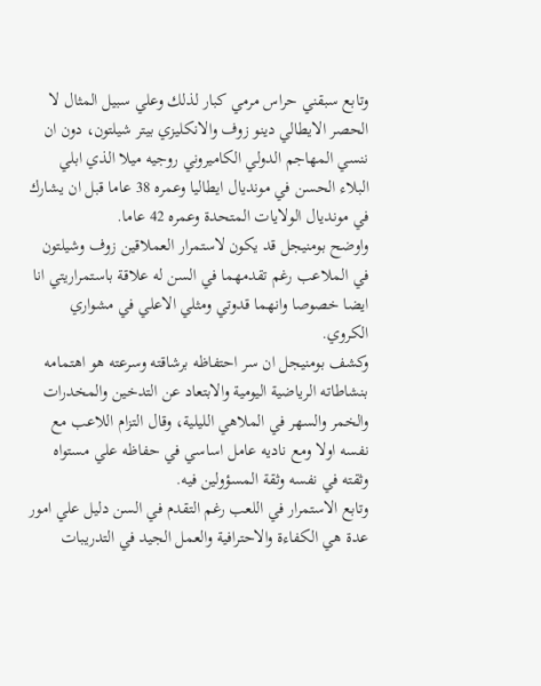وتابع سبقني حراس مرمي كبار لذلك وعلي سبيل المثال لا الحصر الايطالي دينو زوف والانكليزي بيتر شيلتون، دون ان ننسي المهاجم الدولي الكاميروني روجيه ميلا الذي ابلي البلاء الحسن في مونديال ايطاليا وعمره 38 عاما قبل ان يشارك في مونديال الولايات المتحدة وعمره 42 عاما.
واوضح بومنيجل قد يكون لاستمرار العملاقين زوف وشيلتون في الملاعب رغم تقدمهما في السن له علاقة باستمراريتي انا ايضا خصوصا وانهما قدوتي ومثلي الاعلي في مشواري الكروي.
وكشف بومنيجل ان سر احتفاظه برشاقته وسرعته هو اهتمامه بنشاطاته الرياضية اليومية والابتعاد عن التدخين والمخدرات والخمر والسهر في الملاهي الليلية، وقال التزام اللاعب مع نفسه اولا ومع ناديه عامل اساسي في حفاظه علي مستواه وثقته في نفسه وثقة المسؤولين فيه.
وتابع الاستمرار في اللعب رغم التقدم في السن دليل علي امور عدة هي الكفاءة والاحترافية والعمل الجيد في التدريبات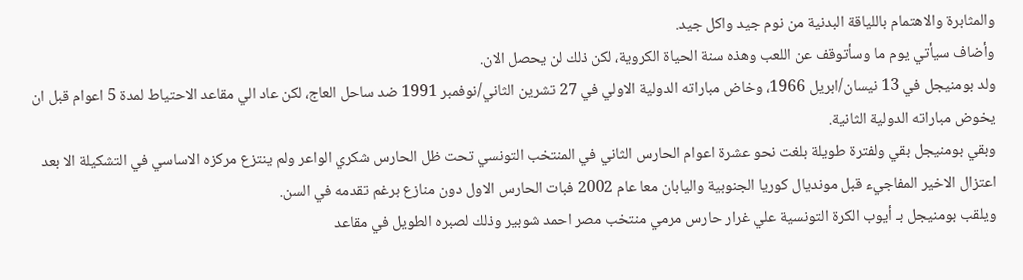والمثابرة والاهتمام باللياقة البدنية من نوم جيد واكل جيد.
وأضاف سيأتي يوم ما وسأتوقف عن اللعب وهذه سنة الحياة الكروية، لكن ذلك لن يحصل الان.
ولد بومنيجل في 13 نيسان/ابريل 1966، وخاض مباراته الدولية الاولي في 27 تشرين الثاني/نوفمبر 1991 ضد ساحل العاج، لكن عاد الي مقاعد الاحتياط لمدة 5 اعوام قبل ان يخوض مباراته الدولية الثانية.
وبقي بومنيجل بقي ولفترة طويلة بلغت نحو عشرة اعوام الحارس الثاني في المنتخب التونسي تحت ظل الحارس شكري الواعر ولم ينتزع مركزه الاساسي في التشكيلة الا بعد اعتزال الاخير المفاجيء قبل مونديال كوريا الجنوبية واليابان معا عام 2002 فبات الحارس الاول دون منازع برغم تقدمه في السن.
ويلقب بومنيجل بـ أيوب الكرة التونسية علي غرار حارس مرمي منتخب مصر احمد شوبير وذلك لصبره الطويل في مقاعد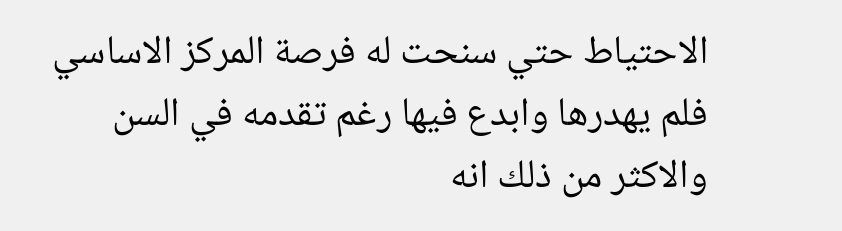الاحتياط حتي سنحت له فرصة المركز الاساسي فلم يهدرها وابدع فيها رغم تقدمه في السن والاكثر من ذلك انه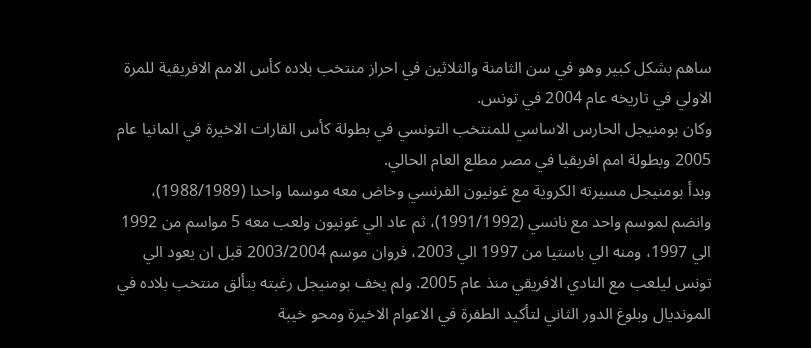ساهم بشكل كبير وهو في سن الثامنة والثلاثين في احراز منتخب بلاده كأس الامم الافريقية للمرة الاولي في تاريخه عام 2004 في تونس.
وكان بومنيجل الحارس الاساسي للمنتخب التونسي في بطولة كأس القارات الاخيرة في المانيا عام 2005 وبطولة امم افريقيا في مصر مطلع العام الحالي.
وبدأ بومنيجل مسيرته الكروية مع غونيون الفرنسي وخاض معه موسما واحدا (1988/1989)، وانضم لموسم واحد مع نانسي (1991/1992)، ثم عاد الي غونيون ولعب معه 5 مواسم من 1992 الي 1997، ومنه الي باستيا من 1997 الي 2003، فروان موسم 2003/2004 قبل ان يعود الي تونس ليلعب مع النادي الافريقي منذ عام 2005. ولم يخف بومنيجل رغبته بتألق منتخب بلاده في المونديال وبلوغ الدور الثاني لتأكيد الطفرة في الاعوام الاخيرة ومحو خيبة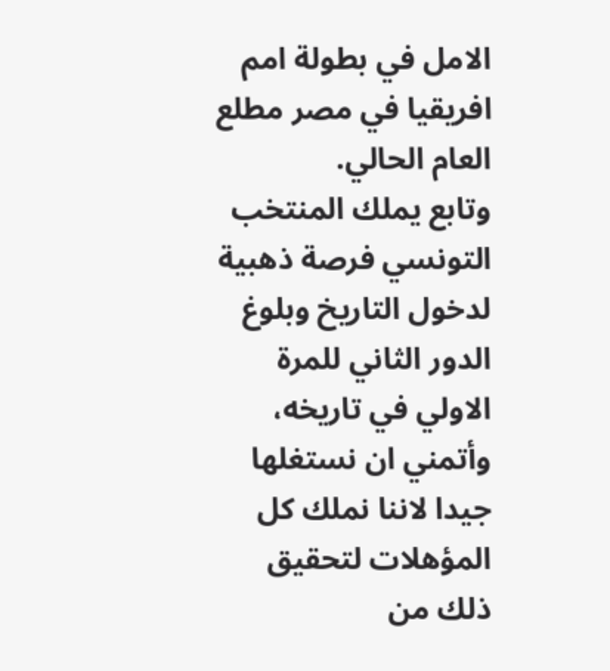الامل في بطولة امم افريقيا في مصر مطلع العام الحالي.
وتابع يملك المنتخب التونسي فرصة ذهبية لدخول التاريخ وبلوغ الدور الثاني للمرة الاولي في تاريخه، وأتمني ان نستغلها جيدا لاننا نملك كل المؤهلات لتحقيق ذلك من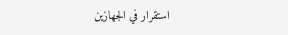استقرار في الجهازين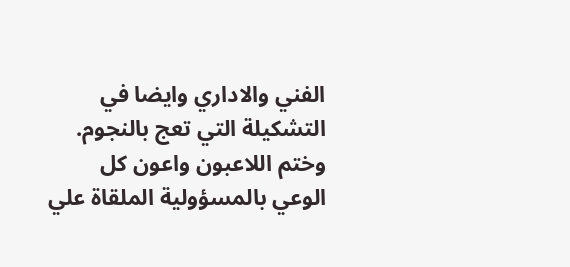الفني والاداري وايضا في التشكيلة التي تعج بالنجوم.
وختم اللاعبون واعون كل الوعي بالمسؤولية الملقاة علي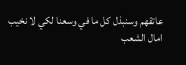عاتقهم وسنبذل كل ما في وسعنا لكي لا نخيب امال الشعب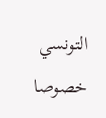التونسي خصوصا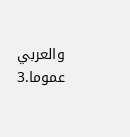والعربي عموما.3